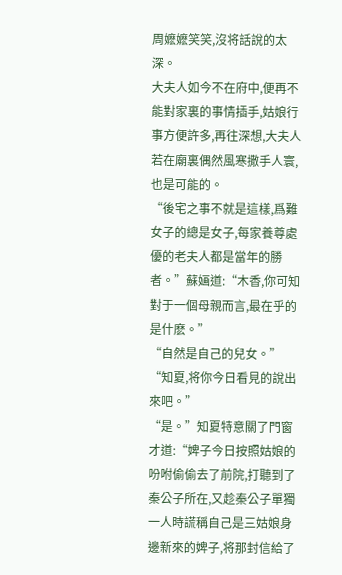周嬷嬷笑笑,沒将話說的太深。
大夫人如今不在府中,便再不能對家裏的事情插手,姑娘行事方便許多,再往深想,大夫人若在廟裏偶然風寒撒手人寰,也是可能的。
“後宅之事不就是這樣,爲難女子的總是女子,每家養尊處優的老夫人都是當年的勝者。”蘇婳道:“木香,你可知對于一個母親而言,最在乎的是什麽。”
“自然是自己的兒女。”
“知夏,将你今日看見的說出來吧。”
“是。”知夏特意關了門窗才道:“婢子今日按照姑娘的吩咐偷偷去了前院,打聽到了秦公子所在,又趁秦公子單獨一人時謊稱自己是三姑娘身邊新來的婢子,将那封信給了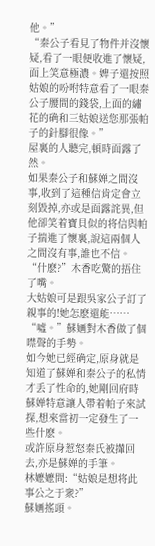他。”
“秦公子看見了物件并沒懷疑,看了一眼便收進了懷疑,面上笑意極濃。婢子還按照姑娘的吩咐特意看了一眼秦公子腰間的錢袋,上面的繡花的确和三姑娘送您那張帕子的針腳很像。”
屋裏的人聽完,頓時面露了然。
如果秦公子和蘇婵之間沒事,收到了這種信肯定會立刻毀掉,亦或是面露詫異,但他卻笑着寶貝似的将信與帕子揣進了懷裏,說這兩個人之間沒有事,誰也不信。
“什麽?”木香吃驚的捂住了嘴。
大姑娘可是跟吳家公子訂了親事的!她怎麽還能……
“噓。”蘇婳對木香做了個噤聲的手勢。
如今她已經确定,原身就是知道了蘇婵和秦公子的私情才丢了性命的,她剛回府時蘇婵特意讓人帶着帕子來試探,想來當初一定發生了一些什麽。
或許原身惹怒秦氏被攆回去,亦是蘇婵的手筆。
林嬷嬷問:“姑娘是想将此事公之于衆?”
蘇婳搖頭。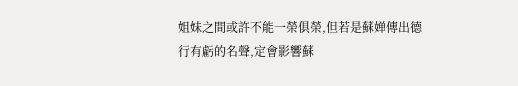姐妹之間或許不能一榮俱榮,但若是蘇婵傳出德行有虧的名聲,定會影響蘇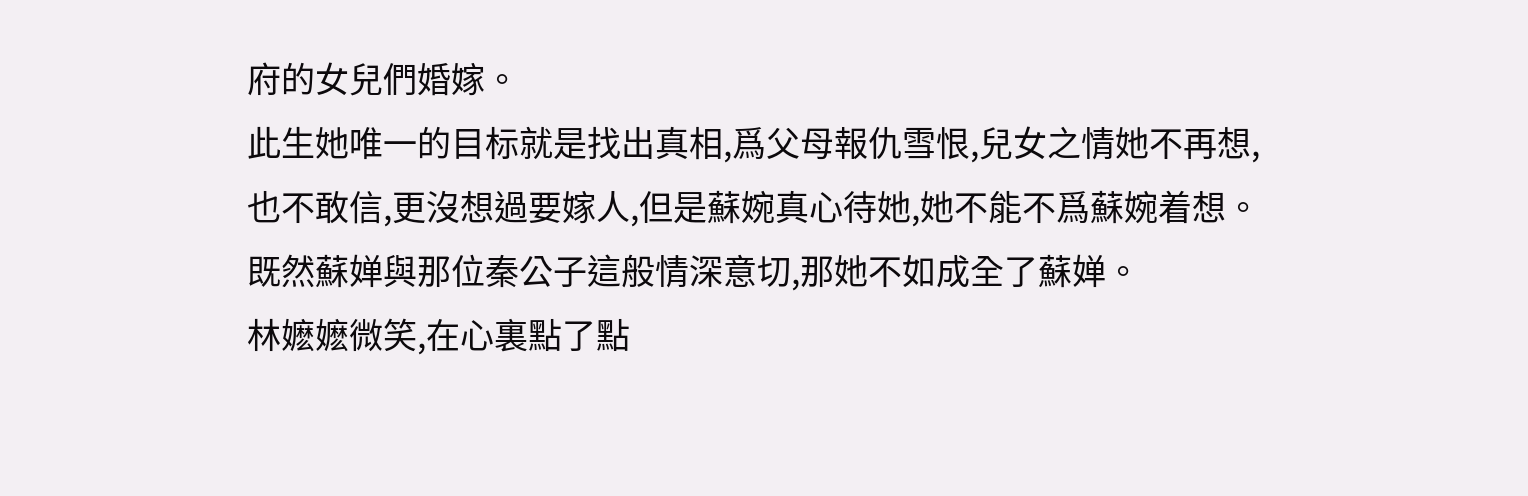府的女兒們婚嫁。
此生她唯一的目标就是找出真相,爲父母報仇雪恨,兒女之情她不再想,也不敢信,更沒想過要嫁人,但是蘇婉真心待她,她不能不爲蘇婉着想。
既然蘇婵與那位秦公子這般情深意切,那她不如成全了蘇婵。
林嬷嬷微笑,在心裏點了點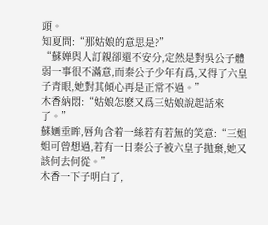頭。
知夏問:“那姑娘的意思是?”
“蘇婵與人訂親卻還不安分,定然是對吳公子體弱一事很不滿意,而秦公子少年有爲,又得了六皇子青眼,她對其傾心再是正常不過。”
木香納悶:“姑娘怎麽又爲三姑娘說起話來了。”
蘇婳垂眸,唇角含着一絲若有若無的笑意:“三姐姐可曾想過,若有一日秦公子被六皇子抛棄,她又該何去何從。”
木香一下子明白了,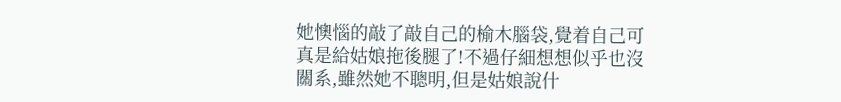她懊惱的敲了敲自己的榆木腦袋,覺着自己可真是給姑娘拖後腿了!不過仔細想想似乎也沒關系,雖然她不聰明,但是姑娘說什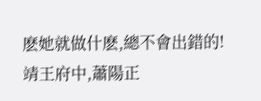麽她就做什麽,總不會出錯的!
靖王府中,蕭陽正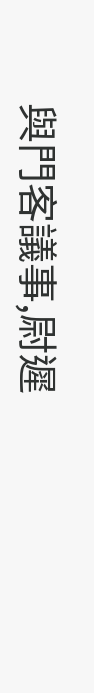與門客議事,尉遲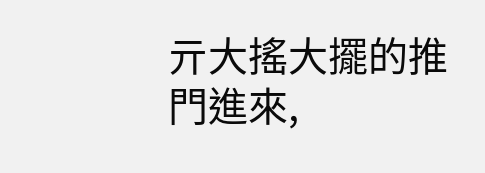亓大搖大擺的推門進來,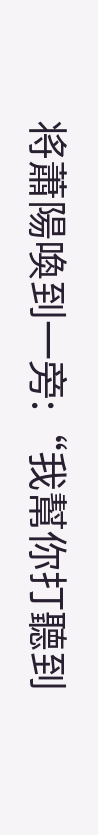将蕭陽喚到一旁:“我幫你打聽到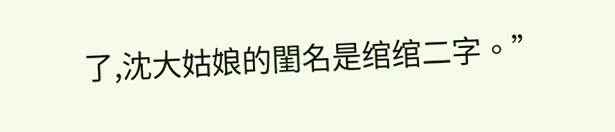了,沈大姑娘的閨名是绾绾二字。”